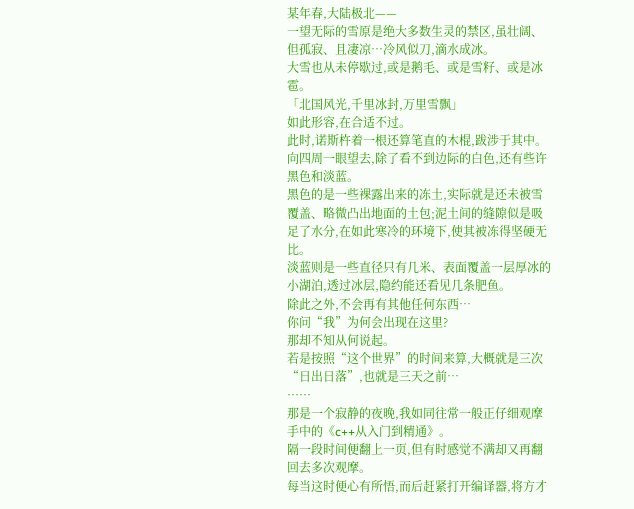某年春,大陆极北——
一望无际的雪原是绝大多数生灵的禁区,虽壮阔、但孤寂、且凄凉…冷风似刀,滴水成冰。
大雪也从未停歇过,或是鹅毛、或是雪籽、或是冰雹。
「北国风光,千里冰封,万里雪飘」
如此形容,在合适不过。
此时,诺斯杵着一根还算笔直的木棍,跋涉于其中。
向四周一眼望去,除了看不到边际的白色,还有些许黑色和淡蓝。
黑色的是一些裸露出来的冻土,实际就是还未被雪覆盖、略微凸出地面的土包;泥土间的缝隙似是吸足了水分,在如此寒冷的环境下,使其被冻得坚硬无比。
淡蓝则是一些直径只有几米、表面覆盖一层厚冰的小湖泊,透过冰层,隐约能还看见几条肥鱼。
除此之外,不会再有其他任何东西…
你问“我”为何会出现在这里?
那却不知从何说起。
若是按照“这个世界”的时间来算,大概就是三次“日出日落”,也就是三天之前…
……
那是一个寂静的夜晚,我如同往常一般正仔细观摩手中的《c++从入门到精通》。
隔一段时间便翻上一页,但有时感觉不满却又再翻回去多次观摩。
每当这时便心有所悟,而后赶紧打开编译器,将方才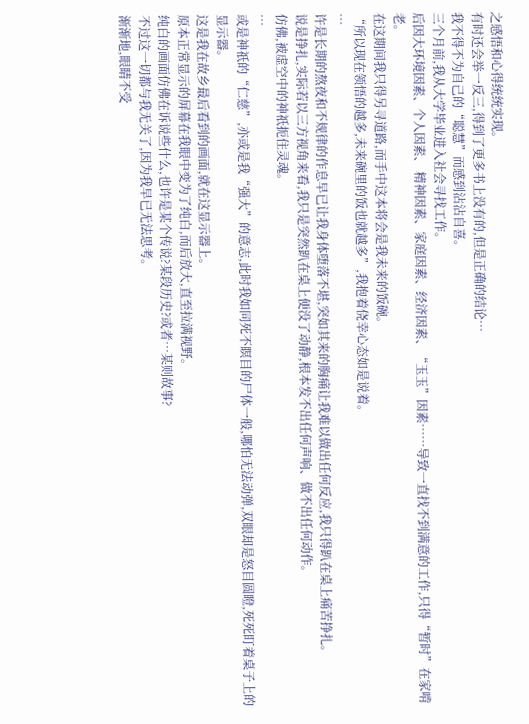之感悟和心得统统实现。
有时还会举一反三,得到了更多书上没有的,但是正确的结论…
我不得不为自己的“聪慧”而感到沾沾自喜。
三个月前,我从大学毕业进入社会寻找工作。
后因大环境因素、个人因素、 精神因素、家庭因素、经济因素、“玉玉”因素……导致一直找不到满意的工作,只得“暂时”在家啃老。
在这期间我只得另寻道路,而手中这本将会是我未来的饭碗。
“所以现在领悟的越多,未来碗里的饭也就越多”,我抱着侥幸心态如是说着。
…
许是长期的熬夜和不规律的作息早已让我身体堕落不堪,突如其来的胸痛让我难以做出任何反应,我只得趴在桌上痛苦挣扎。
说是挣扎,实际若以三方视角来看,我只是突然趴在桌上便没了动静,根本发不出任何声响、做不出任何动作。
仿佛,被虚空中的神祇扼住灵魂。
…
或是神祇的“仁慈”,亦或是我“强大”的意志,此时我如同死不瞑目的尸体一般,哪怕无法动弹,双眼却是怒目圆瞪,死死盯着桌子上的显示器。
这是我在故乡最后看到的画面,就在这显示器上。
原本正常显示的屏幕在我眼中变为了纯白,而后放大,直至拉满视野。
纯白的画面仿佛在诉说些什么,也许是某个传说?某段历史?或者…某则故事?
不过这一切都与我无关了,因为我早已无法思考。
渐渐地,眼睛不受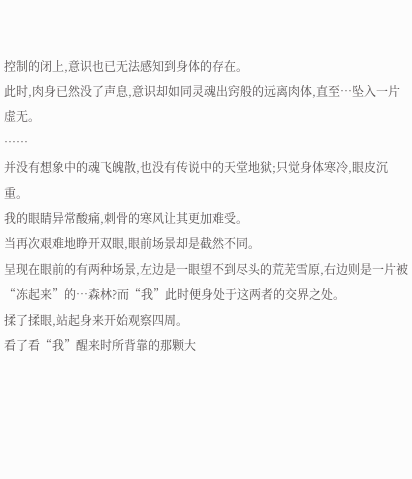控制的闭上,意识也已无法感知到身体的存在。
此时,肉身已然没了声息,意识却如同灵魂出窍般的远离肉体,直至…坠入一片虚无。
……
并没有想象中的魂飞魄散,也没有传说中的天堂地狱;只觉身体寒冷,眼皮沉重。
我的眼睛异常酸痛,刺骨的寒风让其更加难受。
当再次艰难地睁开双眼,眼前场景却是截然不同。
呈现在眼前的有两种场景,左边是一眼望不到尽头的荒芜雪原,右边则是一片被“冻起来”的…森林?而“我”此时便身处于这两者的交界之处。
揉了揉眼,站起身来开始观察四周。
看了看“我”醒来时所背靠的那颗大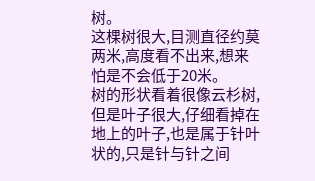树。
这棵树很大,目测直径约莫两米,高度看不出来,想来怕是不会低于20米。
树的形状看着很像云杉树,但是叶子很大,仔细看掉在地上的叶子,也是属于针叶状的,只是针与针之间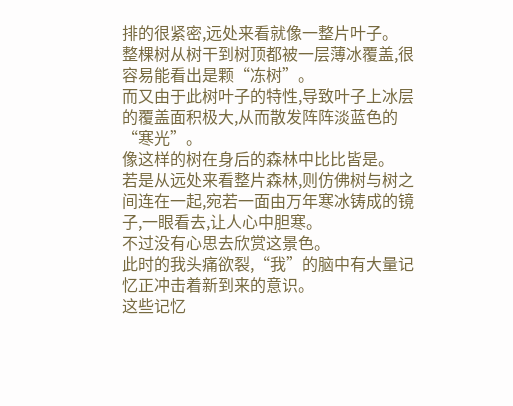排的很紧密,远处来看就像一整片叶子。
整棵树从树干到树顶都被一层薄冰覆盖,很容易能看出是颗“冻树”。
而又由于此树叶子的特性,导致叶子上冰层的覆盖面积极大,从而散发阵阵淡蓝色的“寒光”。
像这样的树在身后的森林中比比皆是。
若是从远处来看整片森林,则仿佛树与树之间连在一起,宛若一面由万年寒冰铸成的镜子,一眼看去,让人心中胆寒。
不过没有心思去欣赏这景色。
此时的我头痛欲裂,“我”的脑中有大量记忆正冲击着新到来的意识。
这些记忆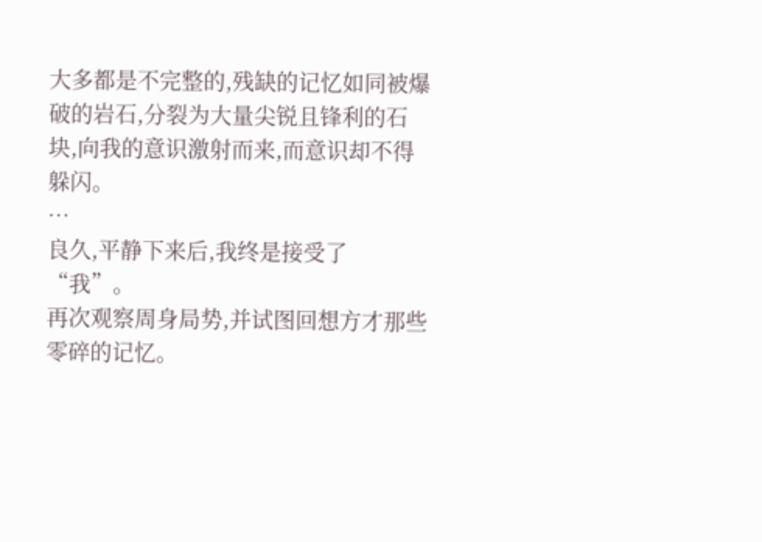大多都是不完整的,残缺的记忆如同被爆破的岩石,分裂为大量尖锐且锋利的石块,向我的意识激射而来,而意识却不得躲闪。
…
良久,平静下来后,我终是接受了“我”。
再次观察周身局势,并试图回想方才那些零碎的记忆。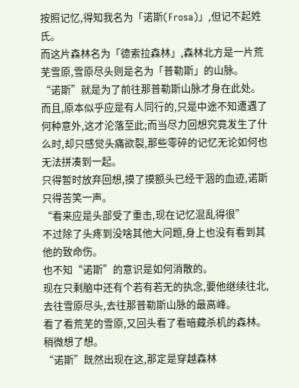按照记忆,得知我名为「诺斯(Frosa)」,但记不起姓氏。
而这片森林名为「德索拉森林」,森林北方是一片荒芜雪原,雪原尽头则是名为「普勒斯」的山脉。
“诺斯”就是为了前往那普勒斯山脉才身在此处。
而且,原本似乎应是有人同行的,只是中途不知遭遇了何种意外,这才沦落至此;而当尽力回想究竟发生了什么时,却只感觉头痛欲裂,那些零碎的记忆无论如何也无法拼凑到一起。
只得暂时放弃回想,摸了摸额头已经干涸的血迹,诺斯只得苦笑一声。
“看来应是头部受了重击,现在记忆混乱得很”
不过除了头疼到没啥其他大问题,身上也没有看到其他的致命伤。
也不知“诺斯”的意识是如何消散的。
现在只剩脑中还有个若有若无的执念,要他继续往北,去往雪原尽头,去往那普勒斯山脉的最高峰。
看了看荒芜的雪原,又回头看了看暗藏杀机的森林。
稍微想了想。
“诺斯”既然出现在这,那定是穿越森林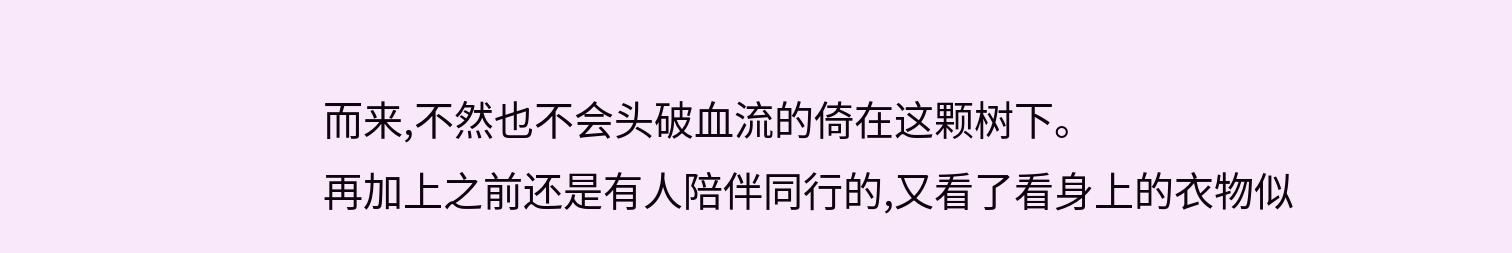而来,不然也不会头破血流的倚在这颗树下。
再加上之前还是有人陪伴同行的,又看了看身上的衣物似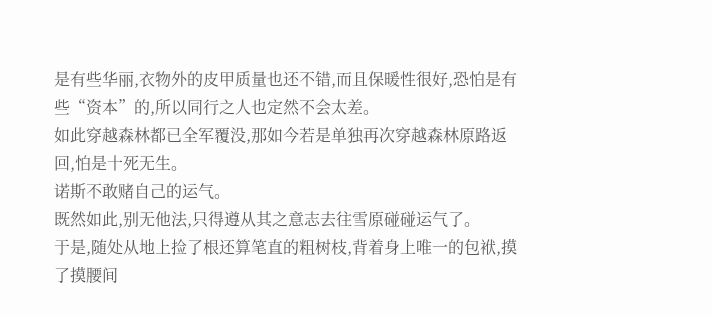是有些华丽,衣物外的皮甲质量也还不错,而且保暖性很好,恐怕是有些“资本”的,所以同行之人也定然不会太差。
如此穿越森林都已全军覆没,那如今若是单独再次穿越森林原路返回,怕是十死无生。
诺斯不敢赌自己的运气。
既然如此,别无他法,只得遵从其之意志去往雪原碰碰运气了。
于是,随处从地上捡了根还算笔直的粗树枝,背着身上唯一的包袱,摸了摸腰间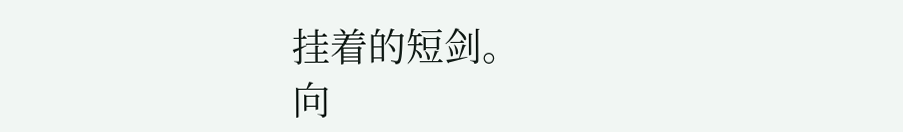挂着的短剑。
向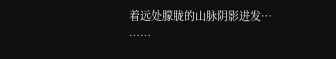着远处朦胧的山脉阴影进发…
……